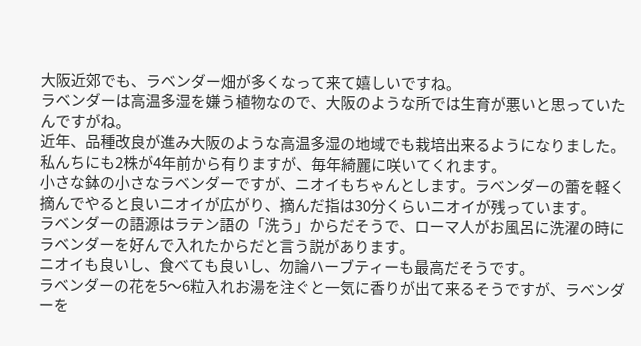大阪近郊でも、ラベンダー畑が多くなって来て嬉しいですね。
ラベンダーは高温多湿を嫌う植物なので、大阪のような所では生育が悪いと思っていたんですがね。
近年、品種改良が進み大阪のような高温多湿の地域でも栽培出来るようになりました。
私んちにも2株が4年前から有りますが、毎年綺麗に咲いてくれます。
小さな鉢の小さなラベンダーですが、ニオイもちゃんとします。ラベンダーの蕾を軽く摘んでやると良いニオイが広がり、摘んだ指は30分くらいニオイが残っています。
ラベンダーの語源はラテン語の「洗う」からだそうで、ローマ人がお風呂に洗濯の時にラベンダーを好んで入れたからだと言う説があります。
ニオイも良いし、食べても良いし、勿論ハーブティーも最高だそうです。
ラベンダーの花を5〜6粒入れお湯を注ぐと一気に香りが出て来るそうですが、ラベンダーを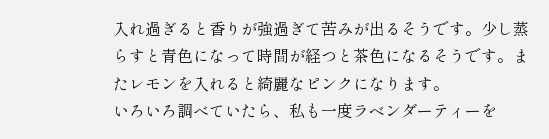入れ過ぎると香りが強過ぎて苦みが出るそうです。少し蒸らすと青色になって時間が経つと茶色になるそうです。またレモンを入れると綺麗なピンクになります。
いろいろ調べていたら、私も一度ラベンダーティーを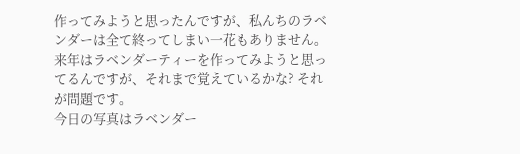作ってみようと思ったんですが、私んちのラベンダーは全て終ってしまい一花もありません。
来年はラベンダーティーを作ってみようと思ってるんですが、それまで覚えているかな? それが問題です。
今日の写真はラベンダー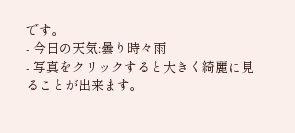です。
- 今日の天気:曇り時々雨
- 写真をクリックすると大きく綺麗に見ることが出来ます。